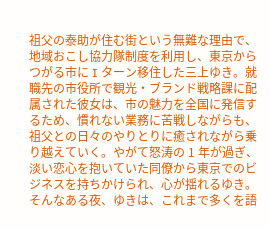祖父の泰助が住む街という無難な理由で、地域おこし協力隊制度を利用し、東京からつがる市に I ターン移住した三上ゆき。就職先の市役所で観光・ブランド戦略課に配属された彼女は、市の魅力を全国に発信するため、慣れない業務に苦戦しながらも、祖父との日々のやりとりに癒されながら乗り越えていく。やがて怒涛の 1 年が過ぎ、淡い恋心を抱いていた同僚から東京でのビジネスを持ちかけられ、心が揺れるゆき。そんなある夜、ゆきは、これまで多くを語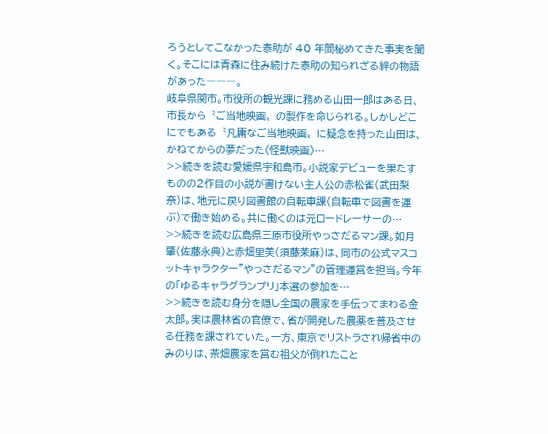ろうとしてこなかった泰助が 40 年間秘めてきた事実を聞く。そこには青森に住み続けた泰助の知られざる絆の物語があった―――。
岐⾩県関市。市役所の観光課に務める⼭⽥⼀郎はある⽇、市⻑から〝ご当地映画〟の製作を命じられる。しかしどこにでもある〝凡庸なご当地映画〟に疑念を持った⼭⽥は、かねてからの夢だった〈怪獣映画〉…
>>続きを読む愛媛県宇和島市。小説家デビューを果たすものの2作目の小説が書けない主人公の赤松雀(武田梨奈)は、地元に戻り図書館の自転車課(自転車で図書を運ぶ)で働き始める。共に働くのは元ロードレーサーの…
>>続きを読む広島県三原市役所やっさだるマン課。如月肇(佐藤永典)と赤畑里美(須藤茉麻)は、同市の公式マスコットキャラクター”やっさだるマン”の管理運営を担当。今年の「ゆるキャラグランプリ」本選の参加を…
>>続きを読む身分を隠し全国の農家を手伝ってまわる金太郎。実は農林省の官僚で、省が開発した農薬を普及させる任務を課されていた。一方、東京でリストラされ帰省中のみのりは、茶畑農家を営む祖父が倒れたこと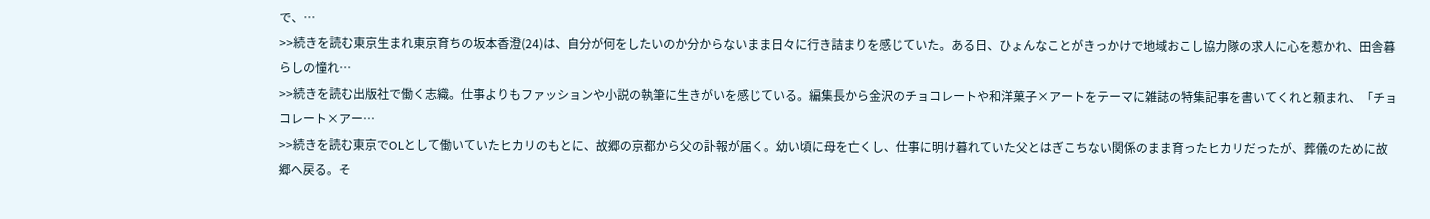で、…
>>続きを読む東京生まれ東京育ちの坂本香澄(24)は、自分が何をしたいのか分からないまま日々に行き詰まりを感じていた。ある日、ひょんなことがきっかけで地域おこし協力隊の求人に心を惹かれ、田舎暮らしの憧れ…
>>続きを読む出版社で働く志織。仕事よりもファッションや小説の執筆に生きがいを感じている。編集長から金沢のチョコレートや和洋菓子×アートをテーマに雑誌の特集記事を書いてくれと頼まれ、「チョコレート×アー…
>>続きを読む東京でOLとして働いていたヒカリのもとに、故郷の京都から父の訃報が届く。幼い頃に母を亡くし、仕事に明け暮れていた父とはぎこちない関係のまま育ったヒカリだったが、葬儀のために故郷へ戻る。そ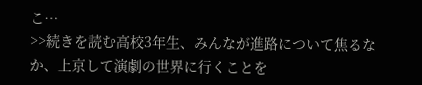こ…
>>続きを読む高校3年生、みんなが進路について焦るなか、上京して演劇の世界に行くことを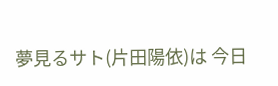夢見るサト(片田陽依)は 今日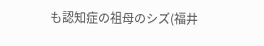も認知症の祖母のシズ(福井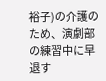裕子)の介護のため、演劇部の練習中に早退す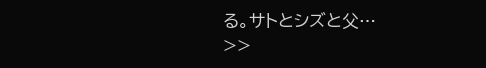る。サトとシズと父…
>>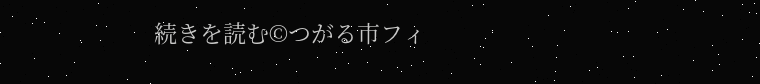続きを読む©つがる市フィ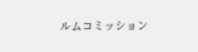ルムコミッション